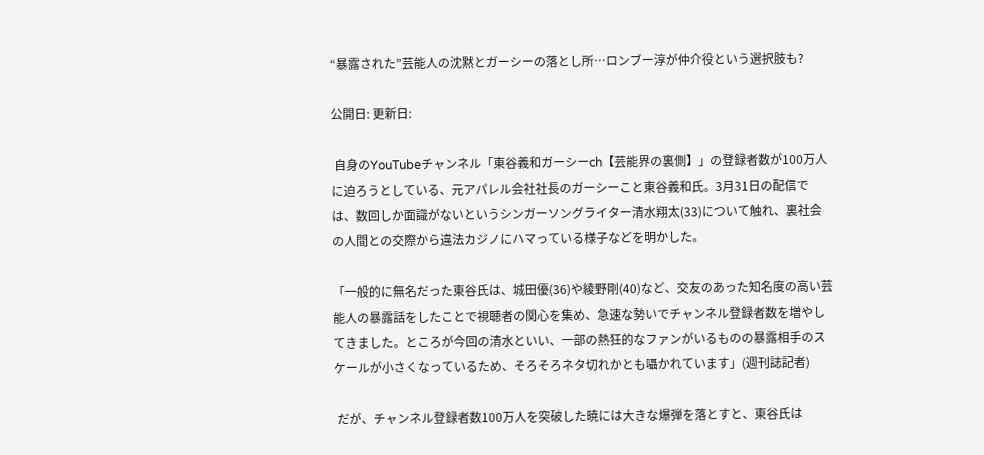“暴露された”芸能人の沈黙とガーシーの落とし所…ロンブー淳が仲介役という選択肢も?

公開日: 更新日:

 自身のYouTubeチャンネル「東谷義和ガーシーch【芸能界の裏側】」の登録者数が100万人に迫ろうとしている、元アパレル会社社長のガーシーこと東谷義和氏。3月31日の配信では、数回しか面識がないというシンガーソングライター清水翔太(33)について触れ、裏社会の人間との交際から違法カジノにハマっている様子などを明かした。

「一般的に無名だった東谷氏は、城田優(36)や綾野剛(40)など、交友のあった知名度の高い芸能人の暴露話をしたことで視聴者の関心を集め、急速な勢いでチャンネル登録者数を増やしてきました。ところが今回の清水といい、一部の熱狂的なファンがいるものの暴露相手のスケールが小さくなっているため、そろそろネタ切れかとも囁かれています」(週刊誌記者)

 だが、チャンネル登録者数100万人を突破した暁には大きな爆弾を落とすと、東谷氏は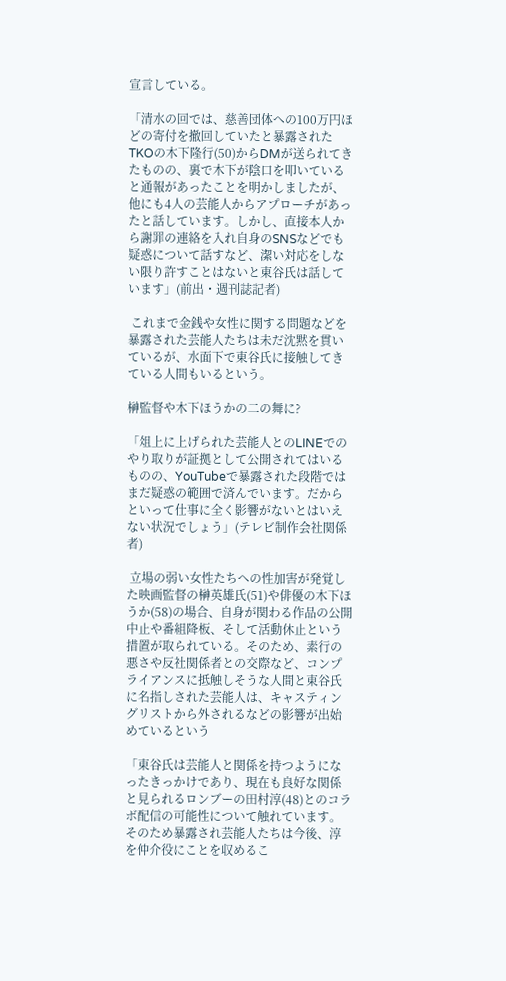宣言している。

「清水の回では、慈善団体への100万円ほどの寄付を撤回していたと暴露されたTKOの木下隆行(50)からDMが送られてきたものの、裏で木下が陰口を叩いていると通報があったことを明かしましたが、他にも4人の芸能人からアプローチがあったと話しています。しかし、直接本人から謝罪の連絡を入れ自身のSNSなどでも疑惑について話すなど、潔い対応をしない限り許すことはないと東谷氏は話しています」(前出・週刊誌記者)

 これまで金銭や女性に関する問題などを暴露された芸能人たちは未だ沈黙を貫いているが、水面下で東谷氏に接触してきている人間もいるという。

榊監督や木下ほうかの二の舞に?

「俎上に上げられた芸能人とのLINEでのやり取りが証拠として公開されてはいるものの、YouTubeで暴露された段階ではまだ疑惑の範囲で済んでいます。だからといって仕事に全く影響がないとはいえない状況でしょう」(テレビ制作会社関係者)

 立場の弱い女性たちへの性加害が発覚した映画監督の榊英雄氏(51)や俳優の木下ほうか(58)の場合、自身が関わる作品の公開中止や番組降板、そして活動休止という措置が取られている。そのため、素行の悪さや反社関係者との交際など、コンプライアンスに抵触しそうな人間と東谷氏に名指しされた芸能人は、キャスティングリストから外されるなどの影響が出始めているという

「東谷氏は芸能人と関係を持つようになったきっかけであり、現在も良好な関係と見られるロンブーの田村淳(48)とのコラボ配信の可能性について触れています。そのため暴露され芸能人たちは今後、淳を仲介役にことを収めるこ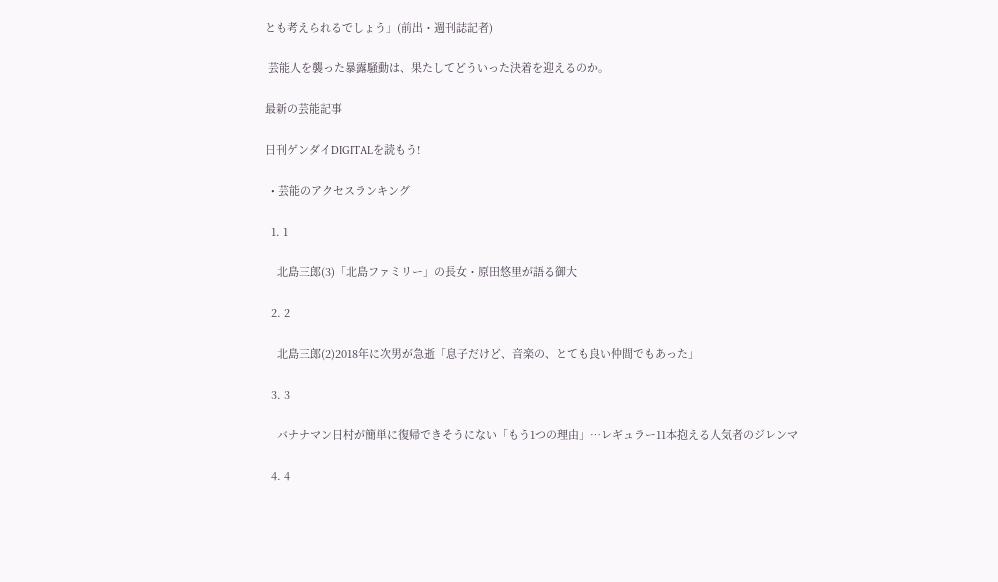とも考えられるでしょう」(前出・週刊誌記者)

 芸能人を襲った暴露騒動は、果たしてどういった決着を迎えるのか。

最新の芸能記事

日刊ゲンダイDIGITALを読もう!

  • 芸能のアクセスランキング

  1. 1

    北島三郎(3)「北島ファミリー」の長女・原田悠里が語る御大

  2. 2

    北島三郎(2)2018年に次男が急逝「息子だけど、音楽の、とても良い仲間でもあった」

  3. 3

    バナナマン日村が簡単に復帰できそうにない「もう1つの理由」…レギュラー11本抱える人気者のジレンマ

  4. 4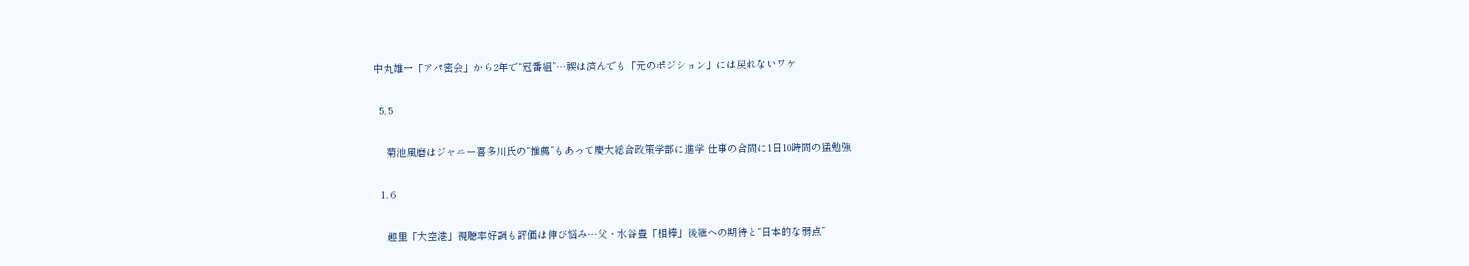中丸雄一「アパ密会」から2年で“冠番組”…禊は済んでも「元のポジション」には戻れないワケ

  5. 5

    菊池風磨はジャニー喜多川氏の“推薦”もあって慶大総合政策学部に進学 仕事の合間に1日10時間の猛勉強

  1. 6

    趣里「大空港」視聴率好調も評価は伸び悩み…父・水谷豊「相棒」後継への期待と“日本的な弱点”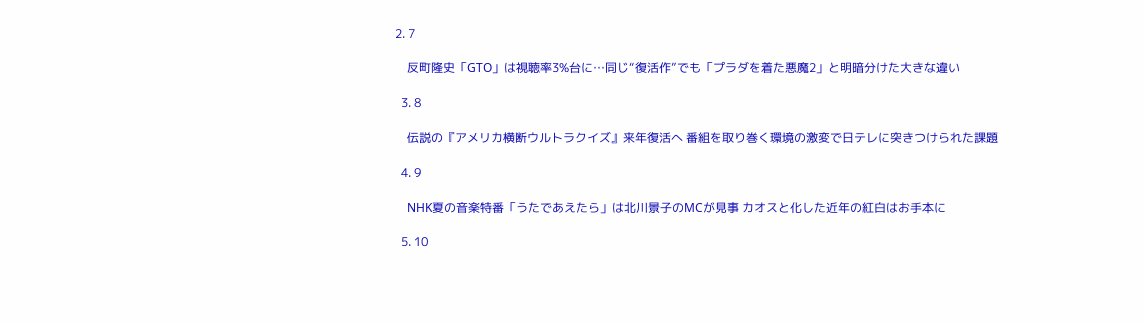2. 7

    反町隆史「GTO」は視聴率3%台に…同じ“復活作”でも「プラダを着た悪魔2」と明暗分けた大きな違い

  3. 8

    伝説の『アメリカ横断ウルトラクイズ』来年復活へ 番組を取り巻く環境の激変で日テレに突きつけられた課題

  4. 9

    NHK夏の音楽特番「うたであえたら」は北川景子のMCが見事 カオスと化した近年の紅白はお手本に

  5. 10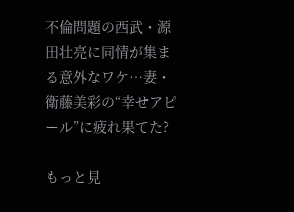不倫問題の西武・源田壮亮に同情が集まる意外なワケ…妻・衛藤美彩の“幸せアピール”に疲れ果てた?

もっと見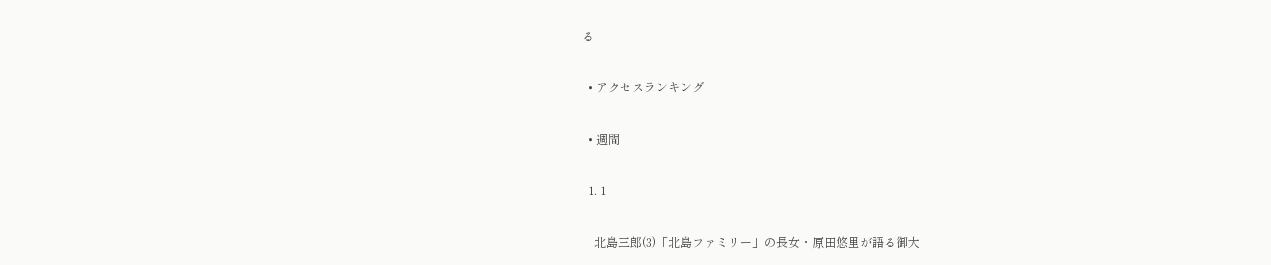る

  • アクセスランキング

  • 週間

  1. 1

    北島三郎(3)「北島ファミリー」の長女・原田悠里が語る御大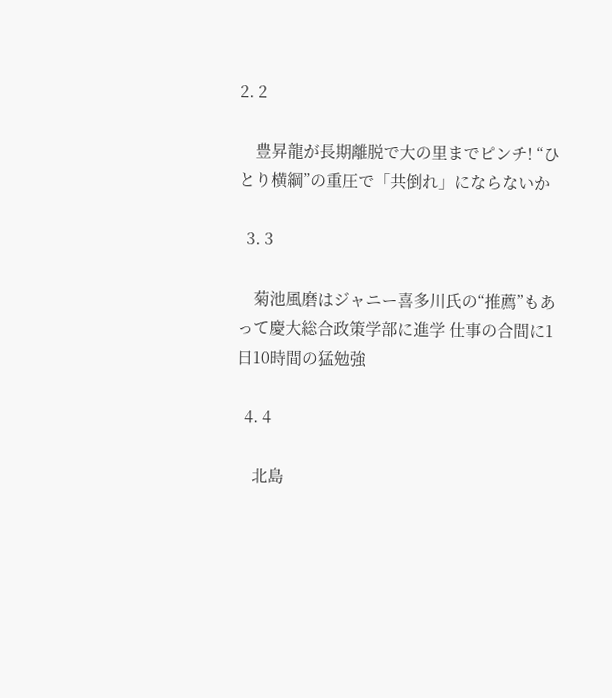2. 2

    豊昇龍が長期離脱で大の里までピンチ! “ひとり横綱”の重圧で「共倒れ」にならないか

  3. 3

    菊池風磨はジャニー喜多川氏の“推薦”もあって慶大総合政策学部に進学 仕事の合間に1日10時間の猛勉強

  4. 4

    北島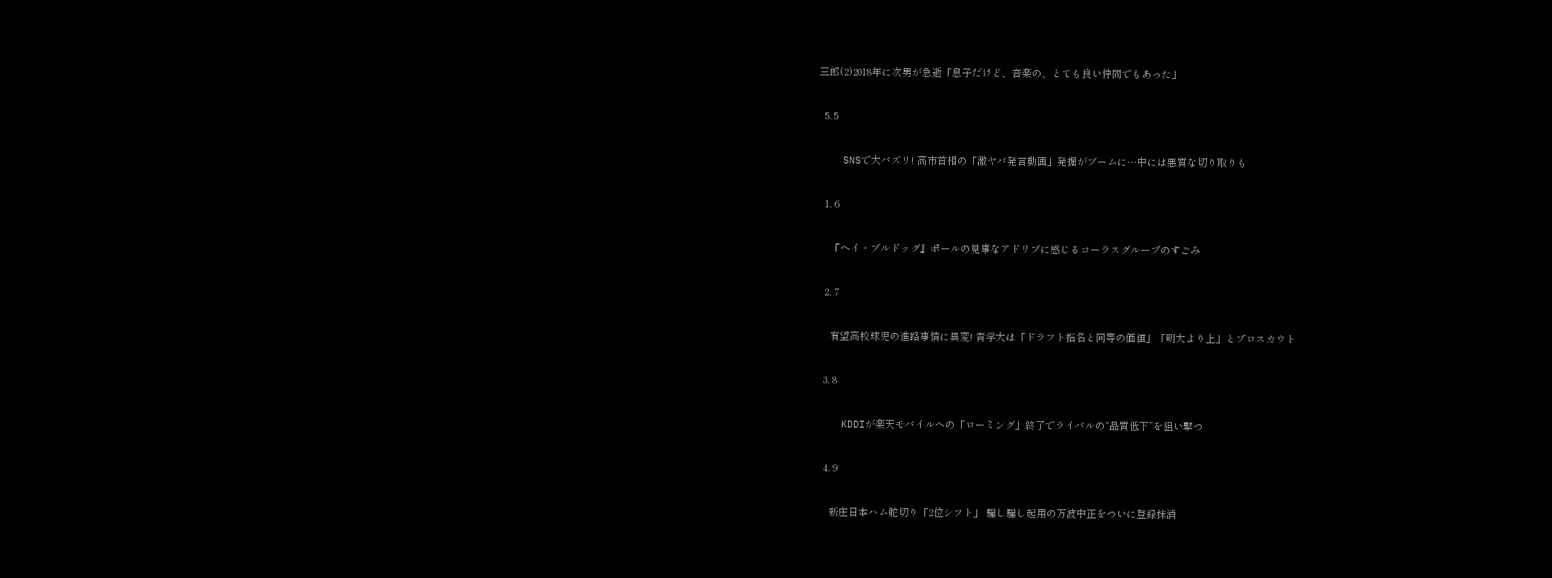三郎(2)2018年に次男が急逝「息子だけど、音楽の、とても良い仲間でもあった」

  5. 5

    SNSで大バズリ! 高市首相の「激ヤバ発言動画」発掘がブームに…中には悪質な切り取りも

  1. 6

    『ヘイ・ブルドッグ』ポールの見事なアドリブに感じるコーラスグループのすごみ

  2. 7

    有望高校球児の進路事情に異変! 青学大は「ドラフト指名と同等の価値」「明大より上」とプロスカウト

  3. 8

    KDDIが楽天モバイルへの「ローミング」終了でライバルの“品質低下”を狙い撃つ

  4. 9

    新庄日本ハム舵切り「2位シフト」 騙し騙し起用の万波中正をついに登録抹消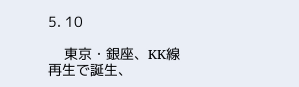5. 10

    東京・銀座、KK線再生で誕生、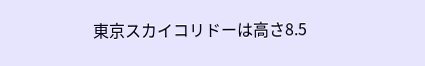東京スカイコリドーは高さ8.5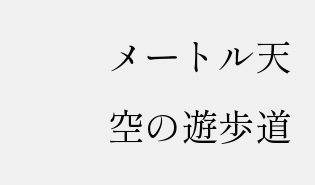メートル天空の遊歩道